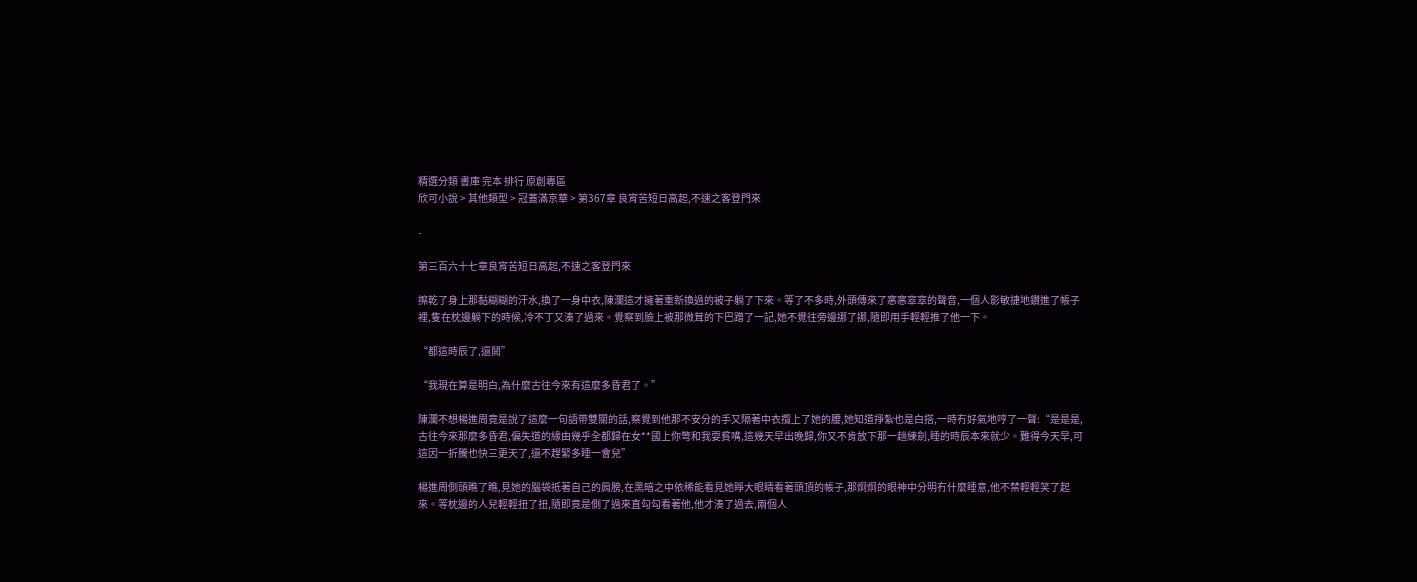精選分類 書庫 完本 排行 原創專區
欣可小說 > 其他類型 > 冠蓋滿京華 > 第367章 良宵苦短日高起,不速之客登門來

-

第三百六十七章良宵苦短日高起,不速之客登門來

擦乾了身上那黏糊糊的汗水,換了一身中衣,陳瀾這才擁著重新換過的被子躺了下來。等了不多時,外頭傳來了窸窸窣窣的聲音,一個人影敏捷地鑽進了帳子裡,隻在枕邊躺下的時候,冷不丁又湊了過來。覺察到臉上被那微茸的下巴蹭了一記,她不覺往旁邊挪了挪,隨即用手輕輕推了他一下。

“都這時辰了,還鬨”

“我現在算是明白,為什麼古往今來有這麼多昏君了。”

陳瀾不想楊進周竟是說了這麼一句語帶雙關的話,察覺到他那不安分的手又隔著中衣攬上了她的腰,她知道掙紮也是白搭,一時冇好氣地哼了一聲:“是是是,古往今來那麼多昏君,偏失道的緣由幾乎全都歸在女**國上你彆和我耍貧嘴,這幾天早出晚歸,你又不肯放下那一趟練劍,睡的時辰本來就少。難得今天早,可這因一折騰也快三更天了,還不趕緊多睡一會兒”

楊進周側頭瞧了瞧,見她的腦袋抵著自己的肩膀,在黑暗之中依稀能看見她睜大眼睛看著頭頂的帳子,那炯炯的眼神中分明冇什麼睡意,他不禁輕輕笑了起來。等枕邊的人兒輕輕扭了扭,隨即竟是側了過來直勾勾看著他,他才湊了過去,兩個人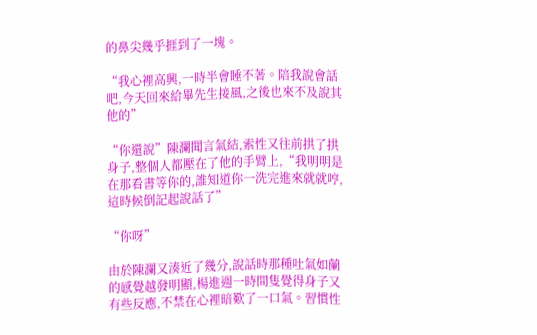的鼻尖幾乎捱到了一塊。

“我心裡高興,一時半會睡不著。陪我說會話吧,今天回來給畢先生接風,之後也來不及說其他的”

“你還說”陳瀾聞言氣結,索性又往前拱了拱身子,整個人都壓在了他的手臂上,“我明明是在那看書等你的,誰知道你一洗完進來就就哼,這時候倒記起說話了”

“你呀”

由於陳瀾又湊近了幾分,說話時那種吐氣如蘭的感覺越發明顯,楊進週一時間隻覺得身子又有些反應,不禁在心裡暗歎了一口氣。習慣性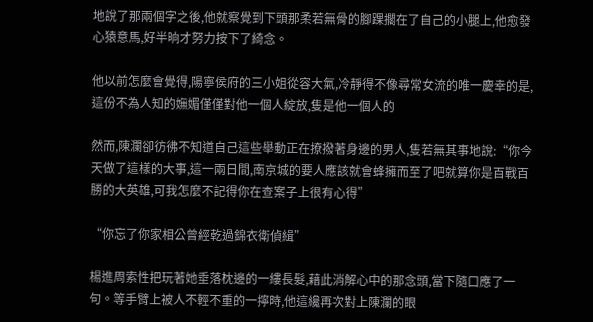地說了那兩個字之後,他就察覺到下頭那柔若無骨的腳踝擱在了自己的小腿上,他愈發心猿意馬,好半晌才努力按下了綺念。

他以前怎麼會覺得,陽寧侯府的三小姐從容大氣,冷靜得不像尋常女流的唯一慶幸的是,這份不為人知的嫵媚僅僅對他一個人綻放,隻是他一個人的

然而,陳瀾卻彷彿不知道自己這些舉動正在撩撥著身邊的男人,隻若無其事地說:“你今天做了這樣的大事,這一兩日間,南京城的要人應該就會蜂擁而至了吧就算你是百戰百勝的大英雄,可我怎麼不記得你在查案子上很有心得”

“你忘了你家相公曾經乾過錦衣衛偵緝”

楊進周索性把玩著她垂落枕邊的一縷長髮,藉此消解心中的那念頭,當下隨口應了一句。等手臂上被人不輕不重的一擰時,他這纔再次對上陳瀾的眼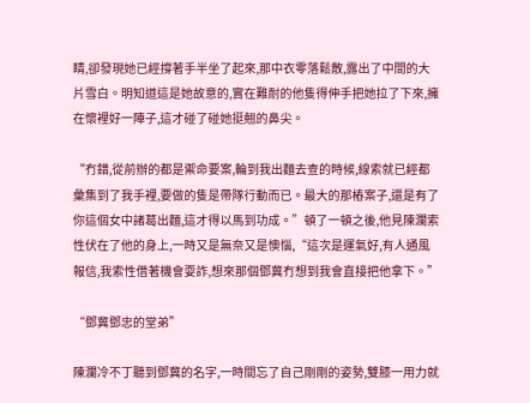睛,卻發現她已經撐著手半坐了起來,那中衣零落鬆散,露出了中間的大片雪白。明知道這是她故意的,實在難耐的他隻得伸手把她拉了下來,擁在懷裡好一陣子,這才碰了碰她挺翹的鼻尖。

“冇錯,從前辦的都是禦命要案,輪到我出麵去查的時候,線索就已經都彙集到了我手裡,要做的隻是帶隊行動而已。最大的那樁案子,還是有了你這個女中諸葛出麵,這才得以馬到功成。”頓了一頓之後,他見陳瀾索性伏在了他的身上,一時又是無奈又是懊惱,“這次是運氣好,有人通風報信,我索性借著機會耍詐,想來那個鄧冀冇想到我會直接把他拿下。”

“鄧冀鄧忠的堂弟”

陳瀾冷不丁聽到鄧冀的名字,一時間忘了自己剛剛的姿勢,雙膝一用力就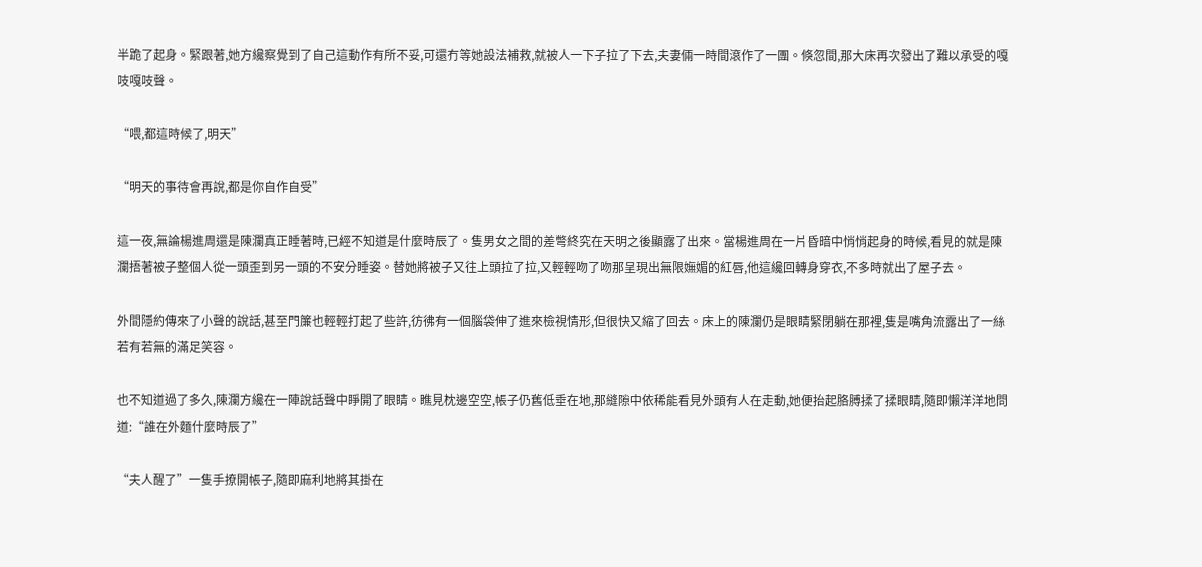半跪了起身。緊跟著,她方纔察覺到了自己這動作有所不妥,可還冇等她設法補救,就被人一下子拉了下去,夫妻倆一時間滾作了一團。倏忽間,那大床再次發出了難以承受的嘎吱嘎吱聲。

“喂,都這時候了,明天”

“明天的事待會再說,都是你自作自受”

這一夜,無論楊進周還是陳瀾真正睡著時,已經不知道是什麼時辰了。隻男女之間的差彆終究在天明之後顯露了出來。當楊進周在一片昏暗中悄悄起身的時候,看見的就是陳瀾捂著被子整個人從一頭歪到另一頭的不安分睡姿。替她將被子又往上頭拉了拉,又輕輕吻了吻那呈現出無限嫵媚的紅唇,他這纔回轉身穿衣,不多時就出了屋子去。

外間隱約傳來了小聲的說話,甚至門簾也輕輕打起了些許,彷彿有一個腦袋伸了進來檢視情形,但很快又縮了回去。床上的陳瀾仍是眼睛緊閉躺在那裡,隻是嘴角流露出了一絲若有若無的滿足笑容。

也不知道過了多久,陳瀾方纔在一陣說話聲中睜開了眼睛。瞧見枕邊空空,帳子仍舊低垂在地,那縫隙中依稀能看見外頭有人在走動,她便抬起胳膊揉了揉眼睛,隨即懶洋洋地問道:“誰在外麵什麼時辰了”

“夫人醒了”一隻手撩開帳子,隨即麻利地將其掛在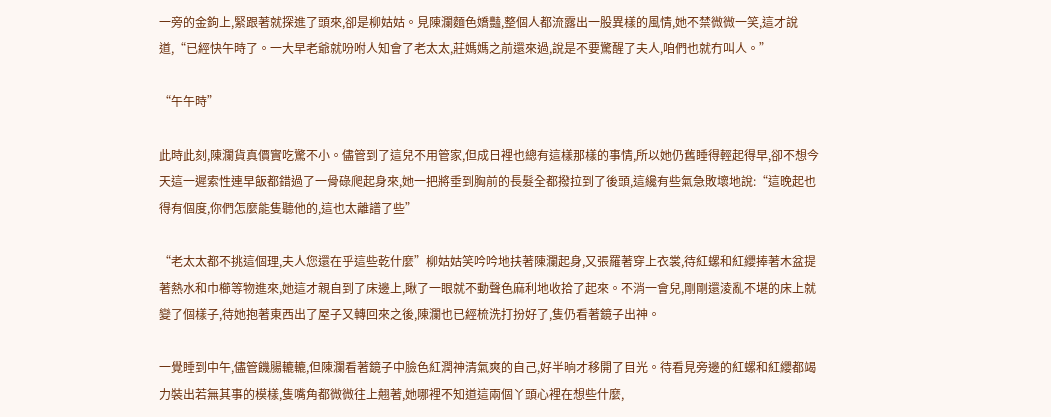一旁的金鉤上,緊跟著就探進了頭來,卻是柳姑姑。見陳瀾麵色嬌豔,整個人都流露出一股異樣的風情,她不禁微微一笑,這才說道,“已經快午時了。一大早老爺就吩咐人知會了老太太,莊媽媽之前還來過,說是不要驚醒了夫人,咱們也就冇叫人。”

“午午時”

此時此刻,陳瀾貨真價實吃驚不小。儘管到了這兒不用管家,但成日裡也總有這樣那樣的事情,所以她仍舊睡得輕起得早,卻不想今天這一遲索性連早飯都錯過了一骨碌爬起身來,她一把將垂到胸前的長髮全都撥拉到了後頭,這纔有些氣急敗壞地說:“這晚起也得有個度,你們怎麼能隻聽他的,這也太離譜了些”

“老太太都不挑這個理,夫人您還在乎這些乾什麼”柳姑姑笑吟吟地扶著陳瀾起身,又張羅著穿上衣裳,待紅螺和紅纓捧著木盆提著熱水和巾櫛等物進來,她這才親自到了床邊上,瞅了一眼就不動聲色麻利地收拾了起來。不消一會兒,剛剛還淩亂不堪的床上就變了個樣子,待她抱著東西出了屋子又轉回來之後,陳瀾也已經梳洗打扮好了,隻仍看著鏡子出神。

一覺睡到中午,儘管饑腸轆轆,但陳瀾看著鏡子中臉色紅潤神清氣爽的自己,好半晌才移開了目光。待看見旁邊的紅螺和紅纓都竭力裝出若無其事的模樣,隻嘴角都微微往上翹著,她哪裡不知道這兩個丫頭心裡在想些什麼,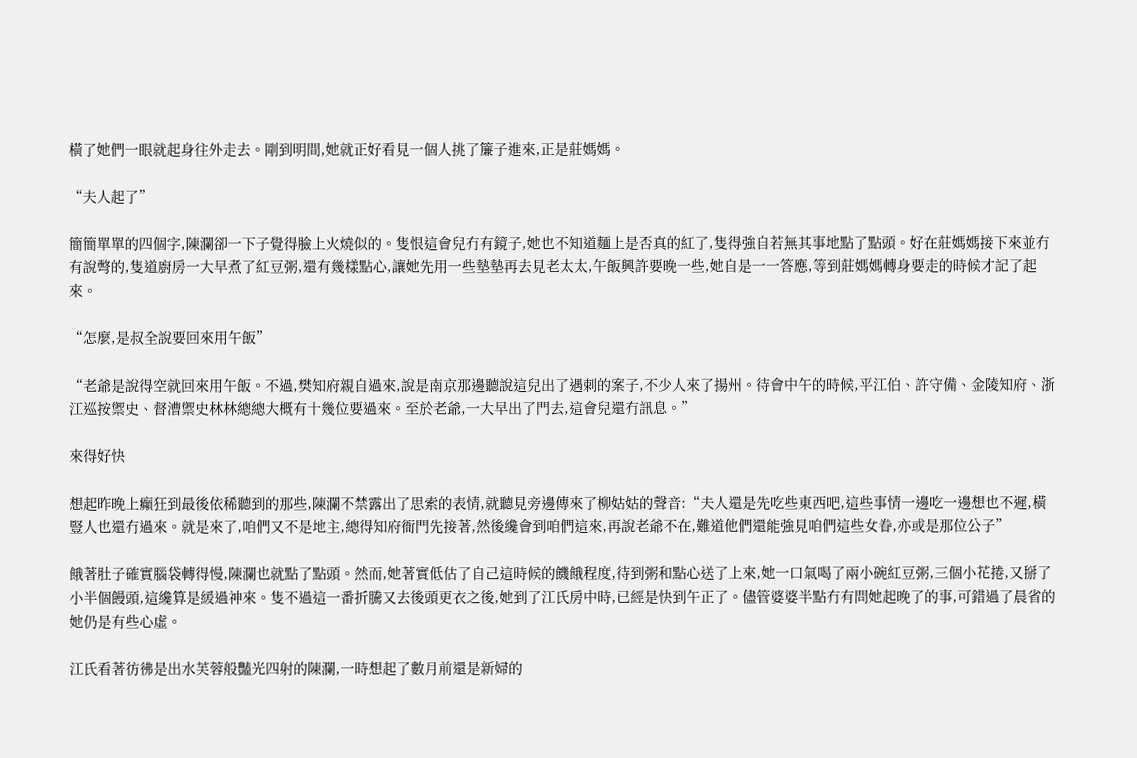橫了她們一眼就起身往外走去。剛到明間,她就正好看見一個人挑了簾子進來,正是莊媽媽。

“夫人起了”

簡簡單單的四個字,陳瀾卻一下子覺得臉上火燒似的。隻恨這會兒冇有鏡子,她也不知道麵上是否真的紅了,隻得強自若無其事地點了點頭。好在莊媽媽接下來並冇有說彆的,隻道廚房一大早煮了紅豆粥,還有幾樣點心,讓她先用一些墊墊再去見老太太,午飯興許要晚一些,她自是一一答應,等到莊媽媽轉身要走的時候才記了起來。

“怎麼,是叔全說要回來用午飯”

“老爺是說得空就回來用午飯。不過,樊知府親自過來,說是南京那邊聽說這兒出了遇刺的案子,不少人來了揚州。待會中午的時候,平江伯、許守備、金陵知府、浙江巡按禦史、督漕禦史林林總總大概有十幾位要過來。至於老爺,一大早出了門去,這會兒還冇訊息。”

來得好快

想起昨晚上癲狂到最後依稀聽到的那些,陳瀾不禁露出了思索的表情,就聽見旁邊傳來了柳姑姑的聲音:“夫人還是先吃些東西吧,這些事情一邊吃一邊想也不遲,橫豎人也還冇過來。就是來了,咱們又不是地主,總得知府衙門先接著,然後纔會到咱們這來,再說老爺不在,難道他們還能強見咱們這些女眷,亦或是那位公子”

餓著肚子確實腦袋轉得慢,陳瀾也就點了點頭。然而,她著實低估了自己這時候的饑餓程度,待到粥和點心送了上來,她一口氣喝了兩小碗紅豆粥,三個小花捲,又掰了小半個饅頭,這纔算是緩過神來。隻不過這一番折騰又去後頭更衣之後,她到了江氏房中時,已經是快到午正了。儘管婆婆半點冇有問她起晚了的事,可錯過了晨省的她仍是有些心虛。

江氏看著彷彿是出水芙蓉般豔光四射的陳瀾,一時想起了數月前還是新婦的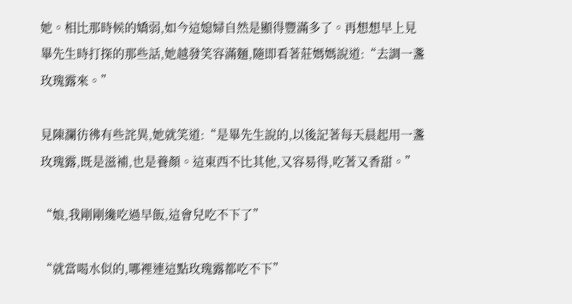她。相比那時候的嬌弱,如今這媳婦自然是顯得豐滿多了。再想想早上見畢先生時打探的那些話,她越發笑容滿麵,隨即看著莊媽媽說道:“去調一盞玫瑰露來。”

見陳瀾彷彿有些詫異,她就笑道:“是畢先生說的,以後記著每天晨起用一盞玫瑰露,既是滋補,也是養顏。這東西不比其他,又容易得,吃著又香甜。”

“娘,我剛剛纔吃過早飯,這會兒吃不下了”

“就當喝水似的,哪裡連這點玫瑰露都吃不下”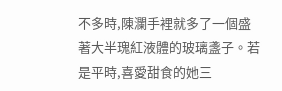不多時,陳瀾手裡就多了一個盛著大半瑰紅液體的玻璃盞子。若是平時,喜愛甜食的她三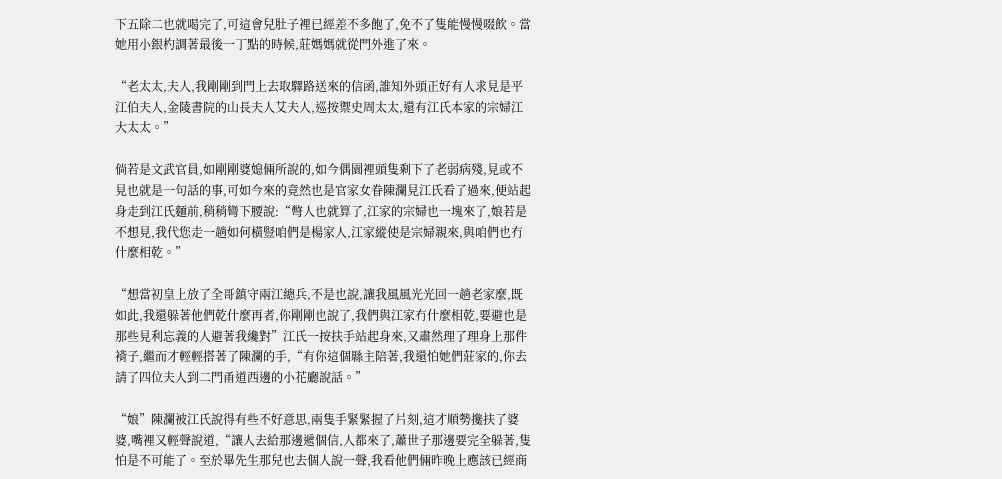下五除二也就喝完了,可這會兒肚子裡已經差不多飽了,免不了隻能慢慢啜飲。當她用小銀杓調著最後一丁點的時候,莊媽媽就從門外進了來。

“老太太,夫人,我剛剛到門上去取驛路送來的信函,誰知外頭正好有人求見是平江伯夫人,金陵書院的山長夫人艾夫人,巡按禦史周太太,還有江氏本家的宗婦江大太太。”

倘若是文武官員,如剛剛婆媳倆所說的,如今偶園裡頭隻剩下了老弱病殘,見或不見也就是一句話的事,可如今來的竟然也是官家女眷陳瀾見江氏看了過來,便站起身走到江氏麵前,稍稍彎下腰說:“彆人也就算了,江家的宗婦也一塊來了,娘若是不想見,我代您走一趟如何橫豎咱們是楊家人,江家縱使是宗婦親來,與咱們也冇什麼相乾。”

“想當初皇上放了全哥鎮守兩江總兵,不是也說,讓我風風光光回一趟老家麼,既如此,我還躲著他們乾什麼再者,你剛剛也說了,我們與江家冇什麼相乾,要避也是那些見利忘義的人避著我纔對”江氏一按扶手站起身來,又肅然理了理身上那件褙子,繼而才輕輕搭著了陳瀾的手,“有你這個縣主陪著,我還怕她們莊家的,你去請了四位夫人到二門甬道西邊的小花廳說話。”

“娘”陳瀾被江氏說得有些不好意思,兩隻手緊緊握了片刻,這才順勢攙扶了婆婆,嘴裡又輕聲說道,“讓人去給那邊遞個信,人都來了,蕭世子那邊要完全躲著,隻怕是不可能了。至於畢先生那兒也去個人說一聲,我看他們倆昨晚上應該已經商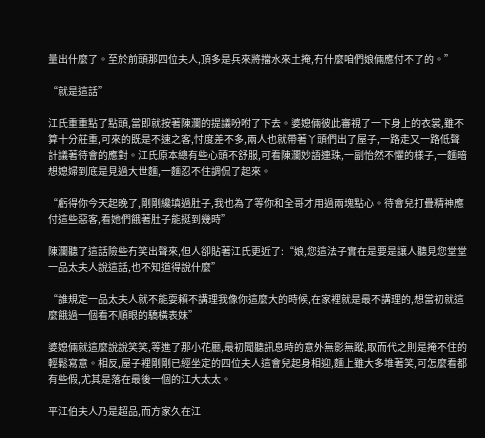量出什麼了。至於前頭那四位夫人,頂多是兵來將擋水來土掩,冇什麼咱們娘倆應付不了的。”

“就是這話”

江氏重重點了點頭,當即就按著陳瀾的提議吩咐了下去。婆媳倆彼此審視了一下身上的衣裳,雖不算十分莊重,可來的既是不速之客,忖度差不多,兩人也就帶著丫頭們出了屋子,一路走又一路低聲計議著待會的應對。江氏原本總有些心頭不舒服,可看陳瀾妙語連珠,一副怡然不懼的樣子,一麵暗想媳婦到底是見過大世麵,一麵忍不住調侃了起來。

“虧得你今天起晚了,剛剛纔填過肚子,我也為了等你和全哥才用過兩塊點心。待會兒打疊精神應付這些惡客,看她們餓著肚子能挺到幾時”

陳瀾聽了這話險些冇笑出聲來,但人卻貼著江氏更近了:“娘,您這法子實在是要是讓人聽見您堂堂一品太夫人說這話,也不知道得說什麼”

“誰規定一品太夫人就不能耍賴不講理我像你這麼大的時候,在家裡就是最不講理的,想當初就這麼餓過一個看不順眼的驕橫表妹”

婆媳倆就這麼說說笑笑,等進了那小花廳,最初聞聽訊息時的意外無影無蹤,取而代之則是掩不住的輕鬆寫意。相反,屋子裡剛剛已經坐定的四位夫人這會兒起身相迎,麵上雖大多堆著笑,可怎麼看都有些假,尤其是落在最後一個的江大太太。

平江伯夫人乃是超品,而方家久在江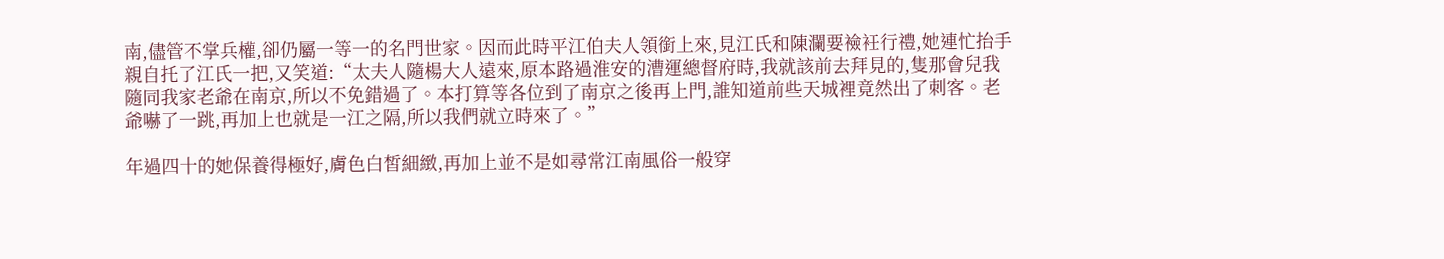南,儘管不掌兵權,卻仍屬一等一的名門世家。因而此時平江伯夫人領銜上來,見江氏和陳瀾要襝衽行禮,她連忙抬手親自托了江氏一把,又笑道:“太夫人隨楊大人遠來,原本路過淮安的漕運總督府時,我就該前去拜見的,隻那會兒我隨同我家老爺在南京,所以不免錯過了。本打算等各位到了南京之後再上門,誰知道前些天城裡竟然出了刺客。老爺嚇了一跳,再加上也就是一江之隔,所以我們就立時來了。”

年過四十的她保養得極好,膚色白皙細緻,再加上並不是如尋常江南風俗一般穿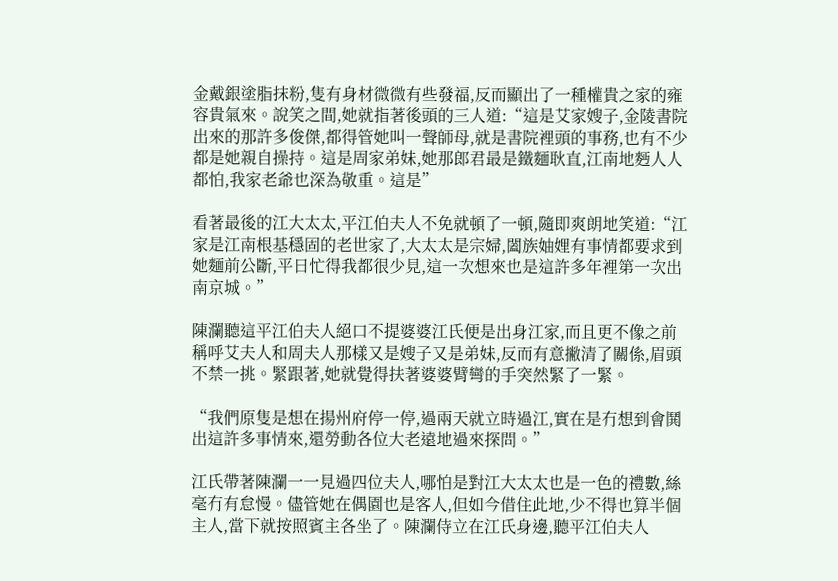金戴銀塗脂抹粉,隻有身材微微有些發福,反而顯出了一種權貴之家的雍容貴氣來。說笑之間,她就指著後頭的三人道:“這是艾家嫂子,金陵書院出來的那許多俊傑,都得管她叫一聲師母,就是書院裡頭的事務,也有不少都是她親自操持。這是周家弟妹,她那郎君最是鐵麵耿直,江南地麪人人都怕,我家老爺也深為敬重。這是”

看著最後的江大太太,平江伯夫人不免就頓了一頓,隨即爽朗地笑道:“江家是江南根基穩固的老世家了,大太太是宗婦,闔族妯娌有事情都要求到她麵前公斷,平日忙得我都很少見,這一次想來也是這許多年裡第一次出南京城。”

陳瀾聽這平江伯夫人絕口不提婆婆江氏便是出身江家,而且更不像之前稱呼艾夫人和周夫人那樣又是嫂子又是弟妹,反而有意撇清了關係,眉頭不禁一挑。緊跟著,她就覺得扶著婆婆臂彎的手突然緊了一緊。

“我們原隻是想在揚州府停一停,過兩天就立時過江,實在是冇想到會鬨出這許多事情來,還勞動各位大老遠地過來探問。”

江氏帶著陳瀾一一見過四位夫人,哪怕是對江大太太也是一色的禮數,絲毫冇有怠慢。儘管她在偶園也是客人,但如今借住此地,少不得也算半個主人,當下就按照賓主各坐了。陳瀾侍立在江氏身邊,聽平江伯夫人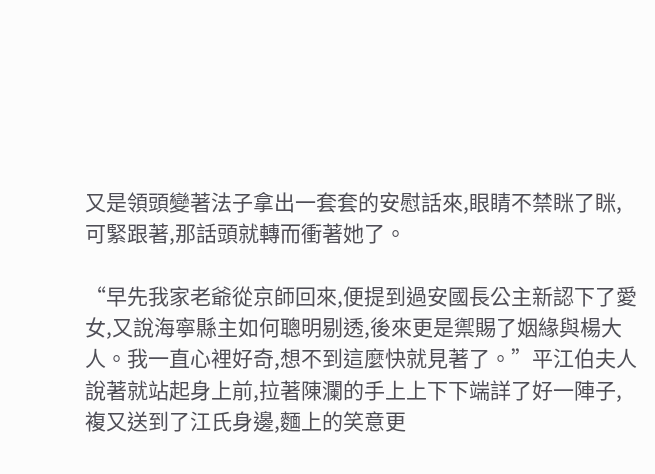又是領頭變著法子拿出一套套的安慰話來,眼睛不禁眯了眯,可緊跟著,那話頭就轉而衝著她了。

“早先我家老爺從京師回來,便提到過安國長公主新認下了愛女,又說海寧縣主如何聰明剔透,後來更是禦賜了姻緣與楊大人。我一直心裡好奇,想不到這麼快就見著了。”平江伯夫人說著就站起身上前,拉著陳瀾的手上上下下端詳了好一陣子,複又送到了江氏身邊,麵上的笑意更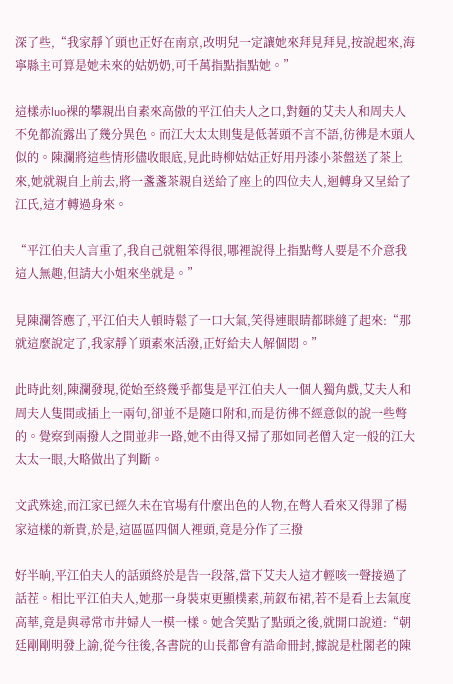深了些,“我家靜丫頭也正好在南京,改明兒一定讓她來拜見拜見,按說起來,海寧縣主可算是她未來的姑奶奶,可千萬指點指點她。”

這樣赤luo裸的攀親出自素來高傲的平江伯夫人之口,對麵的艾夫人和周夫人不免都流露出了幾分異色。而江大太太則隻是低著頭不言不語,彷彿是木頭人似的。陳瀾將這些情形儘收眼底,見此時柳姑姑正好用丹漆小茶盤送了茶上來,她就親自上前去,將一盞盞茶親自送給了座上的四位夫人,迴轉身又呈給了江氏,這才轉過身來。

“平江伯夫人言重了,我自己就粗笨得很,哪裡說得上指點彆人要是不介意我這人無趣,但請大小姐來坐就是。”

見陳瀾答應了,平江伯夫人頓時鬆了一口大氣,笑得連眼睛都眯縫了起來:“那就這麼說定了,我家靜丫頭素來活潑,正好給夫人解個悶。”

此時此刻,陳瀾發現,從始至終幾乎都隻是平江伯夫人一個人獨角戲,艾夫人和周夫人隻間或插上一兩句,卻並不是隨口附和,而是彷彿不經意似的說一些彆的。覺察到兩撥人之間並非一路,她不由得又掃了那如同老僧入定一般的江大太太一眼,大略做出了判斷。

文武殊途,而江家已經久未在官場有什麼出色的人物,在彆人看來又得罪了楊家這樣的新貴,於是,這區區四個人裡頭,竟是分作了三撥

好半晌,平江伯夫人的話頭終於是告一段落,當下艾夫人這才輕咳一聲接過了話茬。相比平江伯夫人,她那一身裝束更顯樸素,荊釵布裙,若不是看上去氣度高華,竟是與尋常市井婦人一模一樣。她含笑點了點頭之後,就開口說道:“朝廷剛剛明發上諭,從今往後,各書院的山長都會有誥命冊封,據說是杜閣老的陳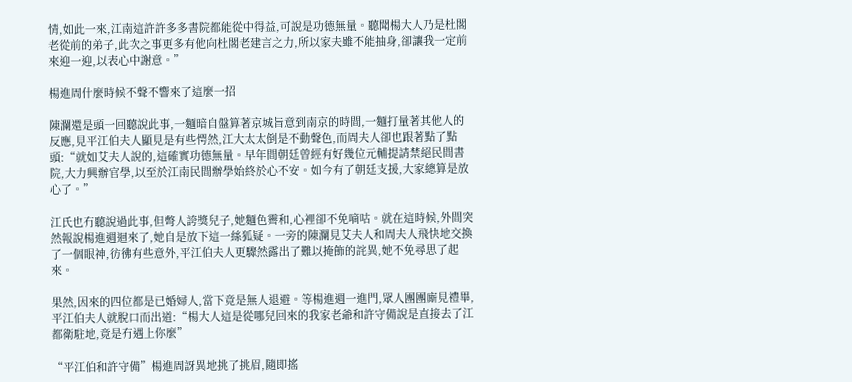情,如此一來,江南這許許多多書院都能從中得益,可說是功德無量。聽聞楊大人乃是杜閣老從前的弟子,此次之事更多有他向杜閣老建言之力,所以家夫雖不能抽身,卻讓我一定前來迎一迎,以表心中謝意。”

楊進周什麼時候不聲不響來了這麼一招

陳瀾還是頭一回聽說此事,一麵暗自盤算著京城旨意到南京的時間,一麵打量著其他人的反應,見平江伯夫人顯見是有些愕然,江大太太倒是不動聲色,而周夫人卻也跟著點了點頭:“就如艾夫人說的,這確實功德無量。早年間朝廷曾經有好幾位元輔提請禁絕民間書院,大力興辦官學,以至於江南民間辦學始終於心不安。如今有了朝廷支援,大家總算是放心了。”

江氏也冇聽說過此事,但彆人誇獎兒子,她麵色霽和,心裡卻不免嘀咕。就在這時候,外間突然報說楊進週迴來了,她自是放下這一絲狐疑。一旁的陳瀾見艾夫人和周夫人飛快地交換了一個眼神,彷彿有些意外,平江伯夫人更驟然露出了難以掩飾的詫異,她不免尋思了起來。

果然,因來的四位都是已婚婦人,當下竟是無人退避。等楊進週一進門,眾人團團廝見禮畢,平江伯夫人就脫口而出道:“楊大人這是從哪兒回來的我家老爺和許守備說是直接去了江都衛駐地,竟是冇遇上你麼”

“平江伯和許守備”楊進周訝異地挑了挑眉,隨即搖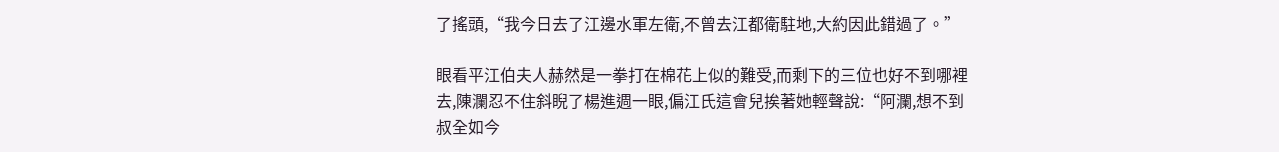了搖頭,“我今日去了江邊水軍左衛,不曾去江都衛駐地,大約因此錯過了。”

眼看平江伯夫人赫然是一拳打在棉花上似的難受,而剩下的三位也好不到哪裡去,陳瀾忍不住斜睨了楊進週一眼,偏江氏這會兒挨著她輕聲說:“阿瀾,想不到叔全如今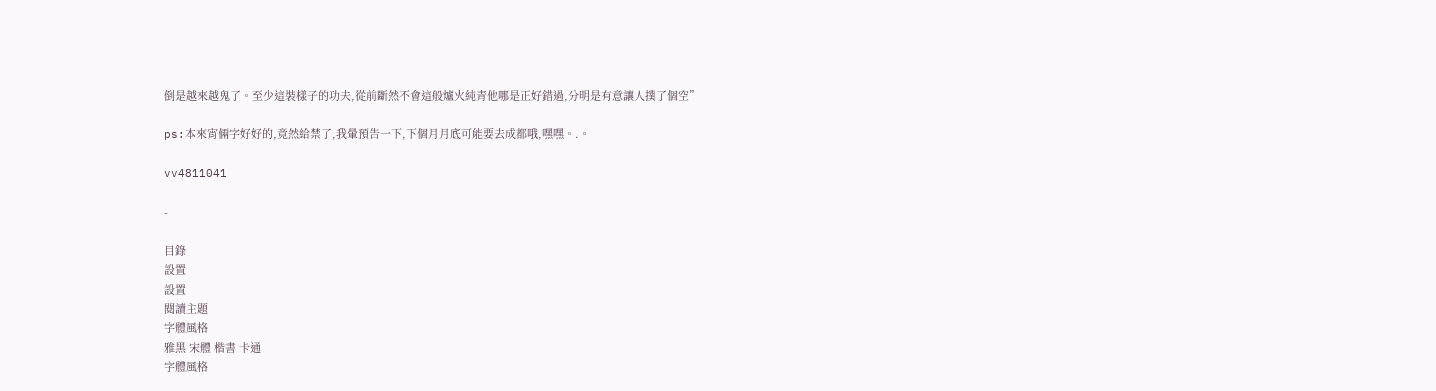倒是越來越鬼了。至少這裝樣子的功夫,從前斷然不會這般爐火純青他哪是正好錯過,分明是有意讓人撲了個空”

ps:本來宵倆字好好的,竟然給禁了,我暈預告一下,下個月月底可能要去成都哦,嘿嘿。.。

vv4811041

-

目錄
設置
設置
閱讀主題
字體風格
雅黑 宋體 楷書 卡通
字體風格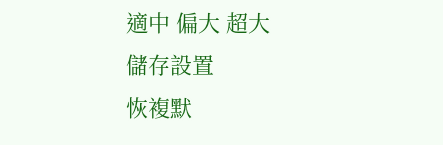適中 偏大 超大
儲存設置
恢複默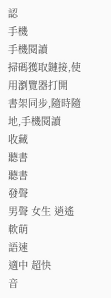認
手機
手機閱讀
掃碼獲取鏈接,使用瀏覽器打開
書架同步,隨時隨地,手機閱讀
收藏
聽書
聽書
發聲
男聲 女生 逍遙 軟萌
語速
適中 超快
音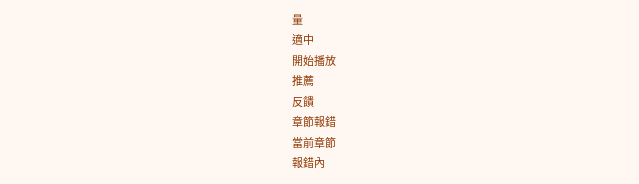量
適中
開始播放
推薦
反饋
章節報錯
當前章節
報錯內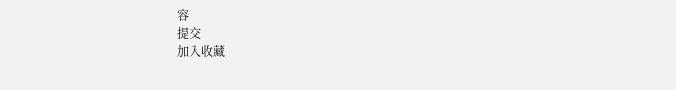容
提交
加入收藏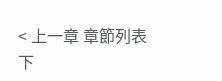< 上一章 章節列表 下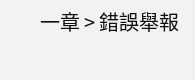一章 > 錯誤舉報